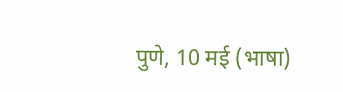पुणे, 10 मई (भाषा)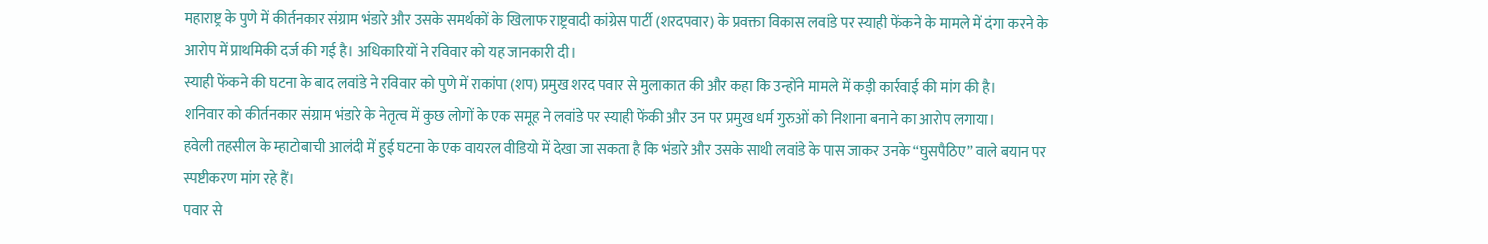महाराष्ट्र के पुणे में कीर्तनकार संग्राम भंडारे और उसके समर्थकों के खिलाफ राष्ट्रवादी कांग्रेस पार्टी (शरदपवार) के प्रवक्ता विकास लवांडे पर स्याही फेंकने के मामले में दंगा करने के आरोप में प्राथमिकी दर्ज की गई है। अधिकारियों ने रविवार को यह जानकारी दी।
स्याही फेंकने की घटना के बाद लवांडे ने रविवार को पुणे में राकांपा (शप) प्रमुख शरद पवार से मुलाकात की और कहा कि उन्होंने मामले में कड़ी कार्रवाई की मांग की है।
शनिवार को कीर्तनकार संग्राम भंडारे के नेतृत्व में कुछ लोगों के एक समूह ने लवांडे पर स्याही फेंकी और उन पर प्रमुख धर्म गुरुओं को निशाना बनाने का आरोप लगाया।
हवेली तहसील के म्हाटोबाची आलंदी में हुई घटना के एक वायरल वीडियो में देखा जा सकता है कि भंडारे और उसके साथी लवांडे के पास जाकर उनके ‘‘घुसपैठिए’’ वाले बयान पर स्पष्टीकरण मांग रहे हैं।
पवार से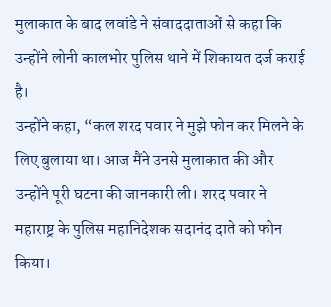मुलाकात के बाद लवांडे ने संवाददाताओं से कहा कि उन्होंने लोनी कालभोर पुलिस थाने में शिकायत दर्ज कराई है।
उन्होंने कहा, “कल शरद पवार ने मुझे फोन कर मिलने के लिए बुलाया था। आज मैंने उनसे मुलाकात की और उन्होंने पूरी घटना की जानकारी ली। शरद पवार ने महाराष्ट्र के पुलिस महानिदेशक सदानंद दाते को फोन किया।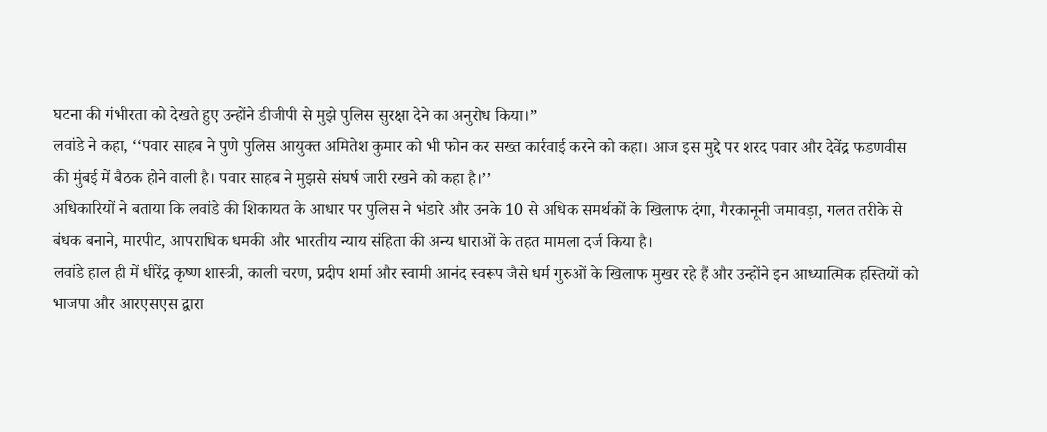घटना की गंभीरता को देखते हुए उन्होंने डीजीपी से मुझे पुलिस सुरक्षा देने का अनुरोध किया।”
लवांडे ने कहा, ‘‘पवार साहब ने पुणे पुलिस आयुक्त अमितेश कुमार को भी फोन कर सख्त कार्रवाई करने को कहा। आज इस मुद्दे पर शरद पवार और देवेंद्र फडणवीस की मुंबई में बैठक होने वाली है। पवार साहब ने मुझसे संघर्ष जारी रखने को कहा है।’’
अधिकारियों ने बताया कि लवांडे की शिकायत के आधार पर पुलिस ने भंडारे और उनके 10 से अधिक समर्थकों के खिलाफ दंगा, गैरकानूनी जमावड़ा, गलत तरीके से बंधक बनाने, मारपीट, आपराधिक धमकी और भारतीय न्याय संहिता की अन्य धाराओं के तहत मामला दर्ज किया है।
लवांडे हाल ही में धीरेंद्र कृष्ण शास्त्री, काली चरण, प्रदीप शर्मा और स्वामी आनंद स्वरूप जैसे धर्म गुरुओं के खिलाफ मुखर रहे हैं और उन्होंने इन आध्यात्मिक हस्तियों को भाजपा और आरएसएस द्वारा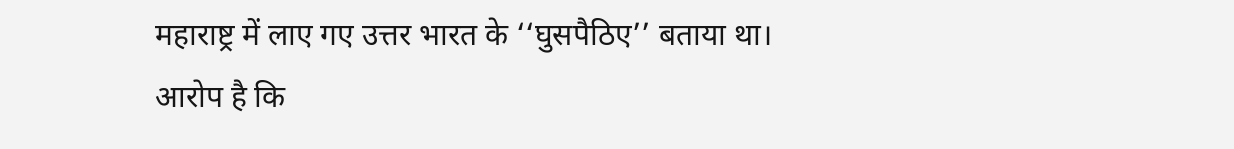महाराष्ट्र में लाए गए उत्तर भारत के ‘‘घुसपैठिए’’ बताया था।
आरोप है कि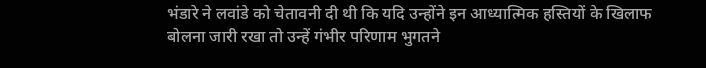भंडारे ने लवांडे को चेतावनी दी थी कि यदि उन्होंने इन आध्यात्मिक हस्तियों के खिलाफ बोलना जारी रखा तो उन्हें गंभीर परिणाम भुगतने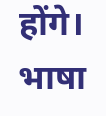होंगे।
भाषा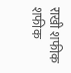राखी शफीक
शफीक